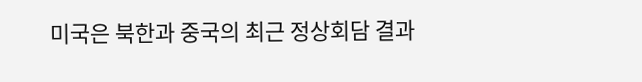미국은 북한과 중국의 최근 정상회담 결과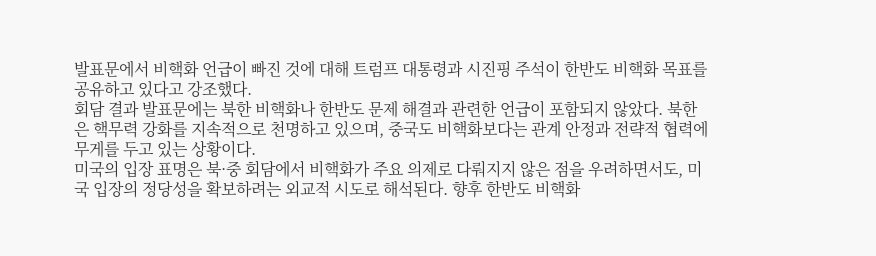발표문에서 비핵화 언급이 빠진 것에 대해 트럼프 대통령과 시진핑 주석이 한반도 비핵화 목표를 공유하고 있다고 강조했다.
회담 결과 발표문에는 북한 비핵화나 한반도 문제 해결과 관련한 언급이 포함되지 않았다. 북한은 핵무력 강화를 지속적으로 천명하고 있으며, 중국도 비핵화보다는 관계 안정과 전략적 협력에 무게를 두고 있는 상황이다.
미국의 입장 표명은 북·중 회담에서 비핵화가 주요 의제로 다뤄지지 않은 점을 우려하면서도, 미국 입장의 정당성을 확보하려는 외교적 시도로 해석된다. 향후 한반도 비핵화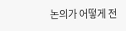논의가 어떻게 전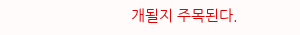개될지 주목된다.